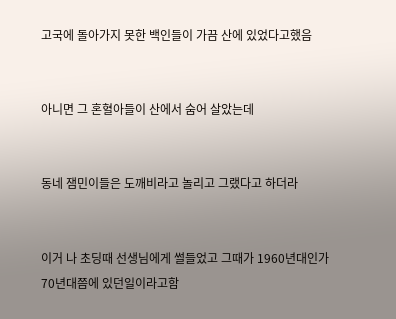고국에 돌아가지 못한 백인들이 가끔 산에 있었다고했음


아니면 그 혼혈아들이 산에서 숨어 살았는데


동네 잼민이들은 도깨비라고 놀리고 그랬다고 하더라


이거 나 초딩때 선생님에게 썰들었고 그때가 1960년대인가 70년대쯤에 있던일이라고함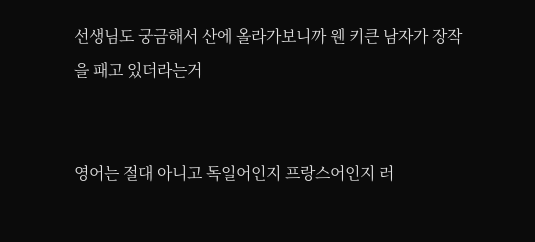선생님도 궁금해서 산에 올라가보니까 웬 키큰 남자가 장작을 패고 있더라는거


영어는 절대 아니고 독일어인지 프랑스어인지 러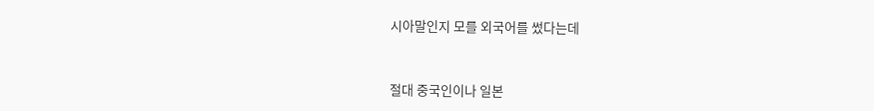시아말인지 모를 외국어를 썼다는데


절대 중국인이나 일본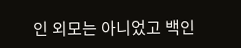인 외모는 아니었고 백인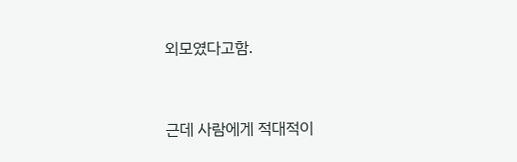외모였다고함.


근데 사람에게 적대적이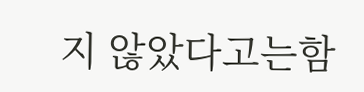지 않았다고는함